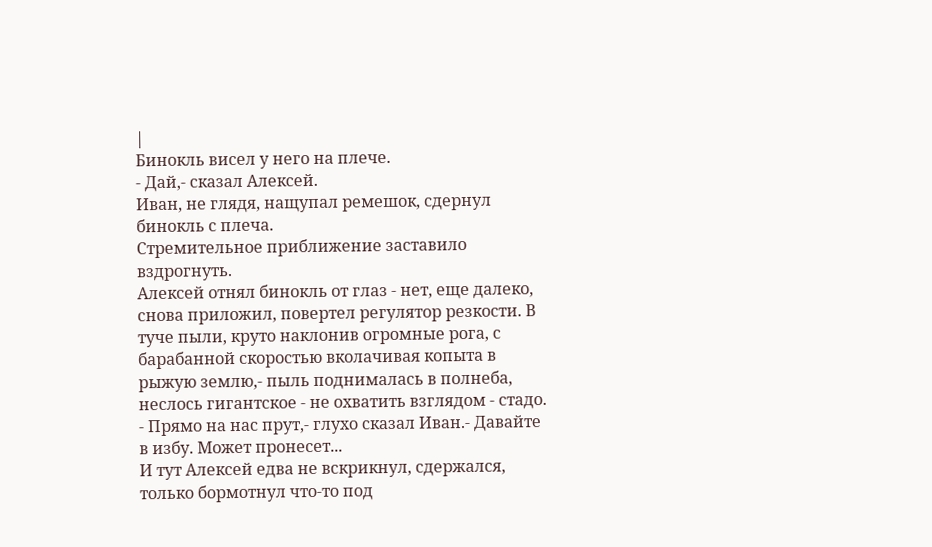|
Бинокль висел у него на плече.
- Дай,- сказал Алексей.
Иван, не глядя, нащупал ремешок, сдернул бинокль с плеча.
Стремительное приближение заставило вздрогнуть.
Алексей отнял бинокль от глаз - нет, еще далеко, снова приложил, повертел регулятор резкости. В туче пыли, круто наклонив огромные рога, с барабанной скоростью вколачивая копыта в рыжую землю,- пыль поднималась в полнеба, неслось гигантское - не охватить взглядом - стадо.
- Прямо на нас прут,- глухо сказал Иван.- Давайте в избу. Может пронесет...
И тут Алексей едва не вскрикнул, сдержался, только бормотнул что-то под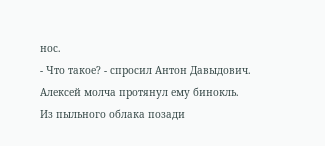нос.
- Что такое? - спросил Антон Давыдович.
Алексей молча протянул ему бинокль.
Из пыльного облака позади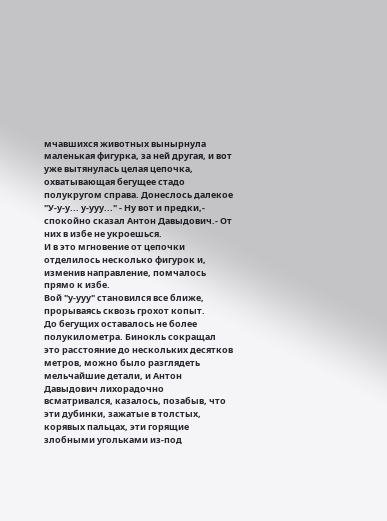мчавшихся животных вынырнула маленькая фигурка, за ней другая, и вот уже вытянулась целая цепочка, охватывающая бегущее стадо полукругом справа. Донеслось далекое "У-у-у... у-ууу..." - Ну вот и предки,- спокойно сказал Антон Давыдович.- От них в избе не укроешься.
И в это мгновение от цепочки отделилось несколько фигурок и, изменив направление, помчалось прямо к избе.
Вой "у-ууу" становился все ближе, прорываясь сквозь грохот копыт.
До бегущих оставалось не более полукилометра. Бинокль сокращал это расстояние до нескольких десятков метров, можно было разглядеть мельчайшие детали, и Антон Давыдович лихорадочно всматривался, казалось, позабыв, что эти дубинки, зажатые в толстых, корявых пальцах, эти горящие злобными угольками из-под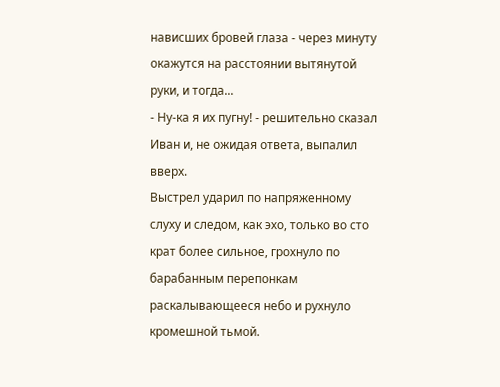нависших бровей глаза - через минуту окажутся на расстоянии вытянутой руки, и тогда...
- Ну-ка я их пугну! - решительно сказал Иван и, не ожидая ответа, выпалил вверх.
Выстрел ударил по напряженному слуху и следом, как эхо, только во сто крат более сильное, грохнуло по барабанным перепонкам раскалывающееся небо и рухнуло кромешной тьмой.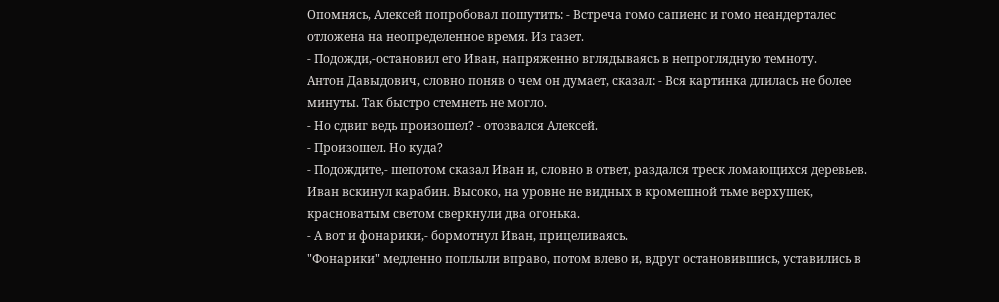Опомнясь, Алексей попробовал пошутить: - Встреча гомо сапиенс и гомо неандерталес отложена на неопределенное время. Из газет.
- Подожди,-остановил его Иван, напряженно вглядываясь в непроглядную темноту.
Антон Давыдович, словно поняв о чем он думает, сказал: - Вся картинка длилась не более минуты. Так быстро стемнеть не могло.
- Но сдвиг ведь произошел? - отозвался Алексей.
- Произошел. Но куда?
- Подождите,- шепотом сказал Иван и, словно в ответ, раздался треск ломающихся деревьев. Иван вскинул карабин. Высоко, на уровне не видных в кромешной тьме верхушек, красноватым светом сверкнули два огонька.
- А вот и фонарики,- бормотнул Иван, прицеливаясь.
"Фонарики" медленно поплыли вправо, потом влево и, вдруг остановившись, уставились в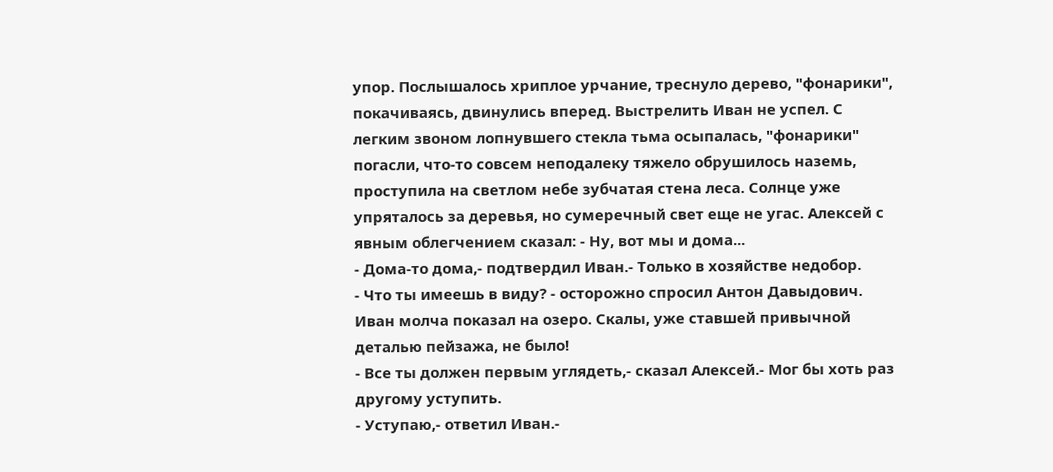упор. Послышалось хриплое урчание, треснуло дерево, "фонарики", покачиваясь, двинулись вперед. Выстрелить Иван не успел. С легким звоном лопнувшего стекла тьма осыпалась, "фонарики" погасли, что-то совсем неподалеку тяжело обрушилось наземь, проступила на светлом небе зубчатая стена леса. Солнце уже упряталось за деревья, но сумеречный свет еще не угас. Алексей с явным облегчением сказал: - Ну, вот мы и дома...
- Дома-то дома,- подтвердил Иван.- Только в хозяйстве недобор.
- Что ты имеешь в виду? - осторожно спросил Антон Давыдович.
Иван молча показал на озеро. Скалы, уже ставшей привычной деталью пейзажа, не было!
- Все ты должен первым углядеть,- сказал Алексей.- Мог бы хоть раз другому уступить.
- Уступаю,- ответил Иван.-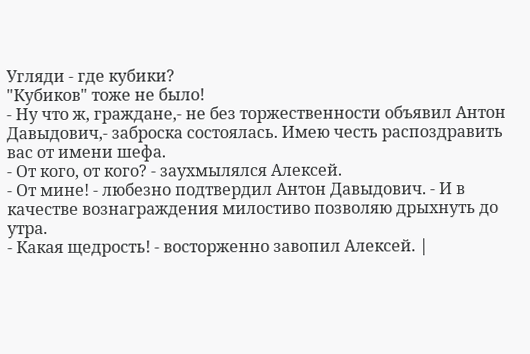Угляди - где кубики?
"Кубиков" тоже не было!
- Ну что ж, граждане,- не без торжественности объявил Антон Давыдович,- заброска состоялась. Имею честь распоздравить вас от имени шефа.
- От кого, от кого? - заухмылялся Алексей.
- От мине! - любезно подтвердил Антон Давыдович. - И в качестве вознаграждения милостиво позволяю дрыхнуть до утра.
- Какая щедрость! - восторженно завопил Алексей. |